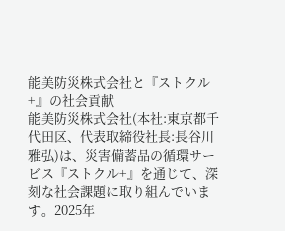能美防災株式会社と『ストクル+』の社会貢献
能美防災株式会社(本社:東京都千代田区、代表取締役社長:長谷川 雅弘)は、災害備蓄品の循環サービス『ストクル+』を通じて、深刻な社会課題に取り組んでいます。2025年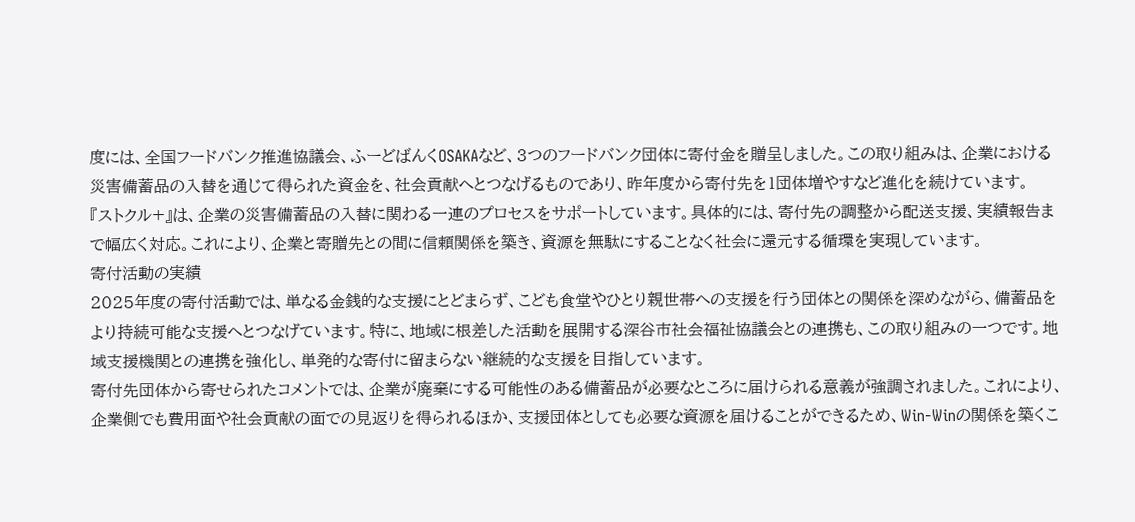度には、全国フードバンク推進協議会、ふーどばんくOSAKAなど、3つのフードバンク団体に寄付金を贈呈しました。この取り組みは、企業における災害備蓄品の入替を通じて得られた資金を、社会貢献へとつなげるものであり、昨年度から寄付先を1団体増やすなど進化を続けています。
『ストクル+』は、企業の災害備蓄品の入替に関わる一連のプロセスをサポートしています。具体的には、寄付先の調整から配送支援、実績報告まで幅広く対応。これにより、企業と寄贈先との間に信頼関係を築き、資源を無駄にすることなく社会に還元する循環を実現しています。
寄付活動の実績
2025年度の寄付活動では、単なる金銭的な支援にとどまらず、こども食堂やひとり親世帯への支援を行う団体との関係を深めながら、備蓄品をより持続可能な支援へとつなげています。特に、地域に根差した活動を展開する深谷市社会福祉協議会との連携も、この取り組みの一つです。地域支援機関との連携を強化し、単発的な寄付に留まらない継続的な支援を目指しています。
寄付先団体から寄せられたコメントでは、企業が廃棄にする可能性のある備蓄品が必要なところに届けられる意義が強調されました。これにより、企業側でも費用面や社会貢献の面での見返りを得られるほか、支援団体としても必要な資源を届けることができるため、Win-Winの関係を築くこ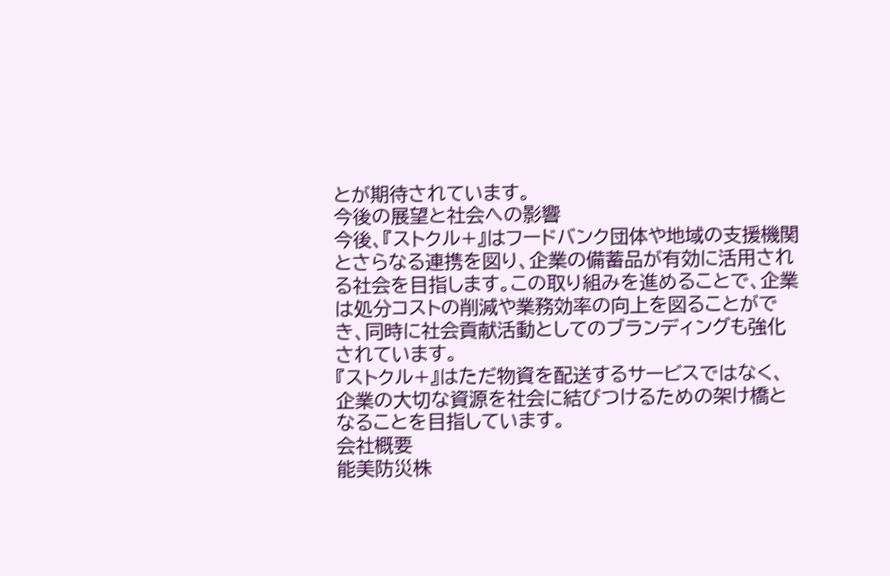とが期待されています。
今後の展望と社会への影響
今後、『ストクル+』はフードバンク団体や地域の支援機関とさらなる連携を図り、企業の備蓄品が有効に活用される社会を目指します。この取り組みを進めることで、企業は処分コストの削減や業務効率の向上を図ることができ、同時に社会貢献活動としてのブランディングも強化されています。
『ストクル+』はただ物資を配送するサービスではなく、企業の大切な資源を社会に結びつけるための架け橋となることを目指しています。
会社概要
能美防災株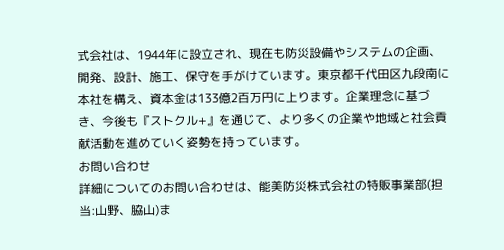式会社は、1944年に設立され、現在も防災設備やシステムの企画、開発、設計、施工、保守を手がけています。東京都千代田区九段南に本社を構え、資本金は133億2百万円に上ります。企業理念に基づき、今後も『ストクル+』を通じて、より多くの企業や地域と社会貢献活動を進めていく姿勢を持っています。
お問い合わせ
詳細についてのお問い合わせは、能美防災株式会社の特販事業部(担当:山野、脇山)ま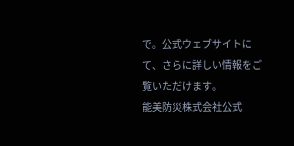で。公式ウェブサイトにて、さらに詳しい情報をご覧いただけます。
能美防災株式会社公式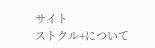サイト
ストクル+について